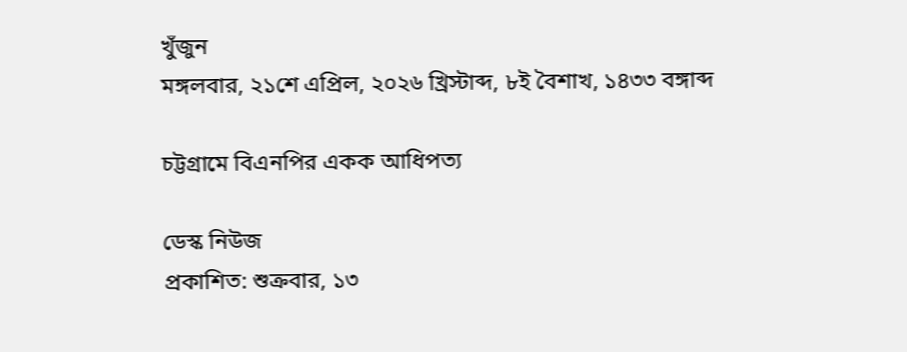খুঁজুন
মঙ্গলবার, ২১শে এপ্রিল, ২০২৬ খ্রিস্টাব্দ, ৮ই বৈশাখ, ১৪৩৩ বঙ্গাব্দ

চট্টগ্রামে বিএনপির একক আধিপত্য

ডেস্ক নিউজ
প্রকাশিত: শুক্রবার, ১৩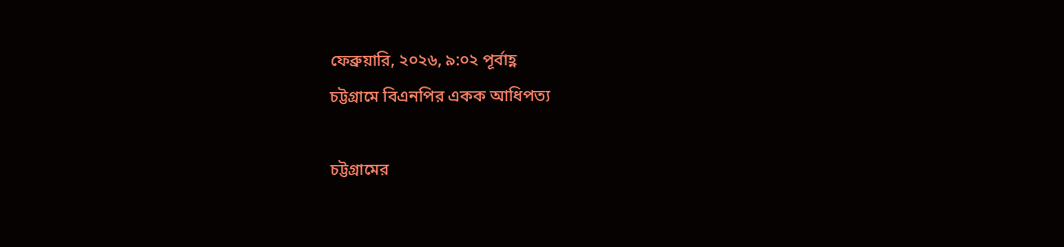ফেব্রুয়ারি, ২০২৬, ৯:০২ পূর্বাহ্ণ
চট্টগ্রামে বিএনপির একক আধিপত্য

চট্টগ্রামের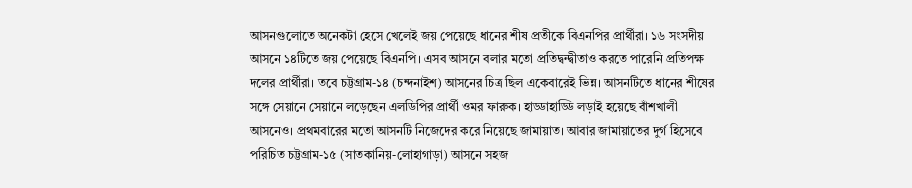আসনগুলোতে অনেকটা হেসে খেলেই জয় পেয়েছে ধানের শীষ প্রতীকে বিএনপির প্রার্থীরা। ১৬ সংসদীয় আসনে ১৪টিতে জয় পেয়েছে বিএনপি। এসব আসনে বলার মতো প্রতিদ্বন্দ্বীতাও করতে পারেনি প্রতিপক্ষ দলের প্রার্থীরা। তবে চট্টগ্রাম-১৪ (চন্দনাইশ) আসনের চিত্র ছিল একেবারেই ভিন্ন। আসনটিতে ধানের শীষের সঙ্গে সেয়ানে সেয়ানে লড়েছেন এলডিপির প্রার্থী ওমর ফারুক। হাড্ডাহাড্ডি লড়াই হয়েছে বাঁশখালী আসনেও। প্রথমবারের মতো আসনটি নিজেদের করে নিয়েছে জামায়াত। আবার জামায়াতের দুর্গ হিসেবে পরিচিত চট্টগ্রাম-১৫ (সাতকানিয়-লোহাগাড়া) আসনে সহজ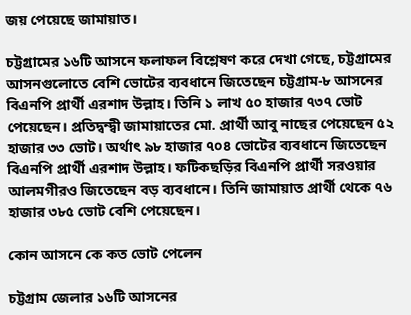জয় পেয়েছে জামায়াত।

চট্টগ্রামের ১৬টি আসনে ফলাফল বিশ্লেষণ করে দেখা গেছে, চট্টগ্রামের আসনগুলোতে বেশি ভোটের ব্যবধানে জিতেছেন চট্টগ্রাম-৮ আসনের বিএনপি প্রার্থী এরশাদ উল্লাহ। তিনি ১ লাখ ৫০ হাজার ৭৩৭ ভোট পেয়েছেন। প্রতিদ্বন্দ্বী জামায়াতের মো. প্রার্থী আবু নাছের পেয়েছেন ৫২ হাজার ৩৩ ভোট। অর্থাৎ ৯৮ হাজার ৭০৪ ভোটের ব্যবধানে জিতেছেন বিএনপি প্রার্থী এরশাদ উল্লাহ। ফটিকছড়ির বিএনপি প্রার্থী সরওয়ার আলমগীরও জিতেছেন বড় ব্যবধানে। তিনি জামায়াত প্রার্থী থেকে ৭৬ হাজার ৩৮৫ ভোট বেশি পেয়েছেন।

কোন আসনে কে কত ভোট পেলেন

চট্টগ্রাম জেলার ১৬টি আসনের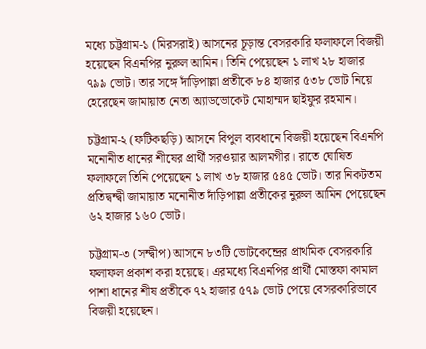মধ্যে চট্টগ্রাম-১ (মিরসরাই) আসনের চূড়ান্ত বেসরকারি ফলাফলে বিজয়ী হয়েছেন বিএনপির নুরুল আমিন। তিনি পেয়েছেন ১ লাখ ২৮ হাজার ৭৯৯ ভোট। তার সঙ্গে দাঁড়িপাল্লা প্রতীকে ৮৪ হাজার ৫৩৮ ভোট নিয়ে হেরেছেন জামায়াত নেতা অ্যাডভোকেট মোহাম্মদ ছাইফুর রহমান।

চট্টগ্রাম-২ (ফটিকছড়ি) আসনে বিপুল ব্যবধানে বিজয়ী হয়েছেন বিএনপি মনোনীত ধানের শীষের প্রার্থী সরওয়ার আলমগীর। রাতে ঘোষিত ফলাফলে তিনি পেয়েছেন ১ লাখ ৩৮ হাজার ৫৪৫ ভোট। তার নিকটতম প্রতিদ্বন্দ্বী জামায়াত মনোনীত দাঁড়িপাল্লা প্রতীকের নুরুল আমিন পেয়েছেন ৬২ হাজার ১৬০ ভোট।

চট্টগ্রাম-৩ (সন্দ্বীপ) আসনে ৮৩টি ভোটকেন্দ্রের প্রাথমিক বেসরকারি ফলাফল প্রকাশ করা হয়েছে। এরমধ্যে বিএনপির প্রার্থী মোস্তফা কামাল পাশা ধানের শীষ প্রতীকে ৭২ হাজার ৫৭৯ ভোট পেয়ে বেসরকারিভাবে বিজয়ী হয়েছেন।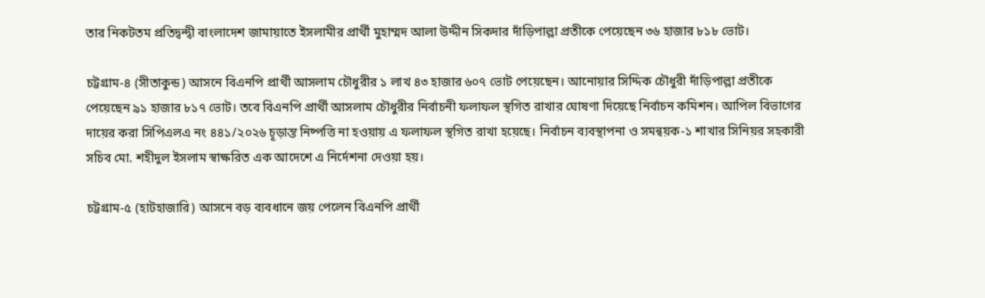তার নিকটতম প্রতিদ্বন্দ্বী বাংলাদেশ জামায়াতে ইসলামীর প্রার্থী মুহাম্মদ আলা উদ্দীন সিকদার দাঁড়িপাল্লা প্রতীকে পেয়েছেন ৩৬ হাজার ৮১৮ ভোট।

চট্টগ্রাম-৪ (সীতাকুন্ড) আসনে বিএনপি প্রার্থী আসলাম চৌধুরীর ১ লাখ ৪৩ হাজার ৬০৭ ভোট পেয়েছেন। আনোয়ার সিদ্দিক চৌধুরী দাঁড়িপাল্লা প্রতীকে পেয়েছেন ৯১ হাজার ৮১৭ ভোট। তবে বিএনপি প্রার্থী আসলাম চৌধুরীর নির্বাচনী ফলাফল স্থগিত রাখার ঘোষণা দিয়েছে নির্বাচন কমিশন। আপিল বিভাগের দায়ের করা সিপিএলএ নং ৪৪১/২০২৬ চূড়ান্ত নিষ্পত্তি না হওয়ায় এ ফলাফল স্থগিত রাখা হয়েছে। নির্বাচন ব্যবস্থাপনা ও সমন্বয়ক-১ শাখার সিনিয়র সহকারী সচিব মো. শহীদুল ইসলাম স্বাক্ষরিত এক আদেশে এ নির্দেশনা দেওয়া হয়।

চট্টগ্রাম-৫ (হাটহাজারি) আসনে বড় ব্যবধানে জয় পেলেন বিএনপি প্রার্থী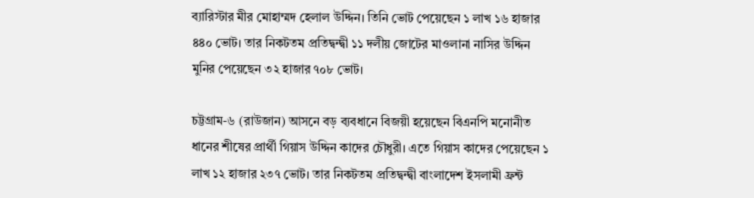ব্যারিস্টার মীর মোহাম্মদ হেলাল উদ্দিন। তিনি ভোট পেয়েছেন ১ লাখ ১৬ হাজার ৪৪০ ভোট। তার নিকটতম প্রতিদ্বন্দ্বী ১১ দলীয় জোটের মাওলানা নাসির উদ্দিন মুনির পেয়েছেন ৩২ হাজার ৭০৮ ভোট।

চট্টগ্রাম-৬ (রাউজান) আসনে বড় ব্যবধানে বিজয়ী হয়েছেন বিএনপি মনোনীত ধানের শীষের প্রার্থী গিয়াস উদ্দিন কাদের চৌধুরী। এতে গিয়াস কাদের পেয়েছেন ১ লাখ ১২ হাজার ২৩৭ ভোট। তার নিকটতম প্রতিদ্বন্দ্বী বাংলাদেশ ইসলামী ফ্রন্ট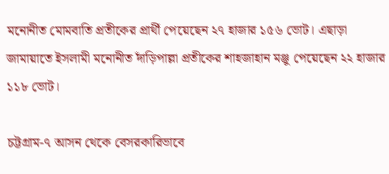মনোনীত মোমবাতি প্রতীকের প্রার্থী পেয়েছেন ২৭ হাজার ১৫৬ ভোট। এছাড়া জামায়াতে ইসলামী মনোনীত দাঁড়িপাল্লা প্রতীকের শাহজাহান মঞ্জু পেয়েছেন ২২ হাজার ১১৮ ভোট।

চট্টগ্রাম-৭ আসন থেকে বেসরকারিভাবে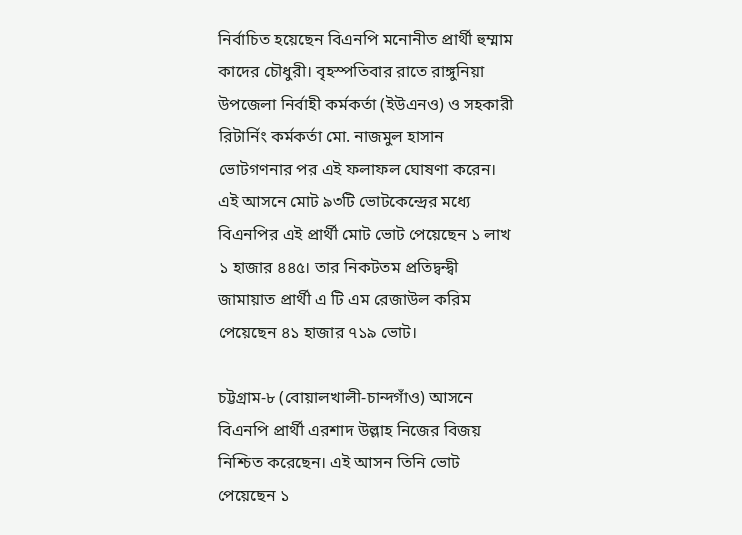নির্বাচিত হয়েছেন বিএনপি মনোনীত প্রার্থী হুম্মাম কাদের চৌধুরী। বৃহস্পতিবার রাতে রাঙ্গুনিয়া উপজেলা নির্বাহী কর্মকর্তা (ইউএনও) ও সহকারী রিটার্নিং কর্মকর্তা মো. নাজমুল হাসান ভোটগণনার পর এই ফলাফল ঘোষণা করেন। এই আসনে মোট ৯৩টি ভোটকেন্দ্রের মধ্যে বিএনপির এই প্রার্থী মোট ভোট পেয়েছেন ১ লাখ ১ হাজার ৪৪৫। তার নিকটতম প্রতিদ্বন্দ্বী জামায়াত প্রার্থী এ টি এম রেজাউল করিম পেয়েছেন ৪১ হাজার ৭১৯ ভোট।

চট্টগ্রাম-৮ (বোয়ালখালী-চান্দগাঁও) আসনে বিএনপি প্রার্থী এরশাদ উল্লাহ নিজের বিজয় নিশ্চিত করেছেন। এই আসন তিনি ভোট পেয়েছেন ১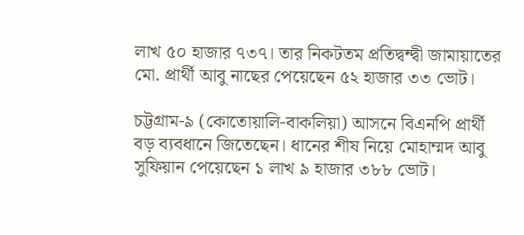লাখ ৫০ হাজার ৭৩৭। তার নিকটতম প্রতিদ্বন্দ্বী জামায়াতের মো. প্রার্থী আবু নাছের পেয়েছেন ৫২ হাজার ৩৩ ভোট।

চট্টগ্রাম-৯ (কোতোয়ালি-বাকলিয়া) আসনে বিএনপি প্রার্থী বড় ব্যবধানে জিতেছেন। ধানের শীষ নিয়ে মোহাম্মদ আবু সুফিয়ান পেয়েছেন ১ লাখ ৯ হাজার ৩৮৮ ভোট।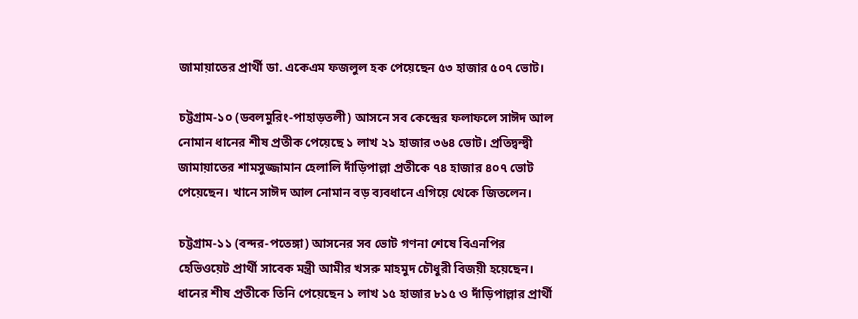জামায়াতের প্রার্থী ডা. একেএম ফজলুল হক পেয়েছেন ৫৩ হাজার ৫০৭ ভোট।

চট্টগ্রাম-১০ (ডবলমুরিং-পাহাড়তলী) আসনে সব কেন্দ্রের ফলাফলে সাঈদ আল নোমান ধানের শীষ প্রতীক পেয়েছে ১ লাখ ২১ হাজার ৩৬৪ ভোট। প্রতিদ্বন্দ্বী জামায়াতের শামসুজ্জামান হেলালি দাঁড়িপাল্লা প্রতীকে ৭৪ হাজার ৪০৭ ভোট পেয়েছেন। খানে সাঈদ আল নোমান বড় ব্যবধানে এগিয়ে থেকে জিতলেন।

চট্টগ্রাম-১১ (বন্দর-পতেঙ্গা) আসনের সব ভোট গণনা শেষে বিএনপির হেভিওয়েট প্রার্থী সাবেক মন্ত্রী আমীর খসরু মাহমুদ চৌধুরী বিজয়ী হয়েছেন। ধানের শীষ প্রতীকে তিনি পেয়েছেন ১ লাখ ১৫ হাজার ৮১৫ ও দাঁড়িপাল্লার প্রার্থী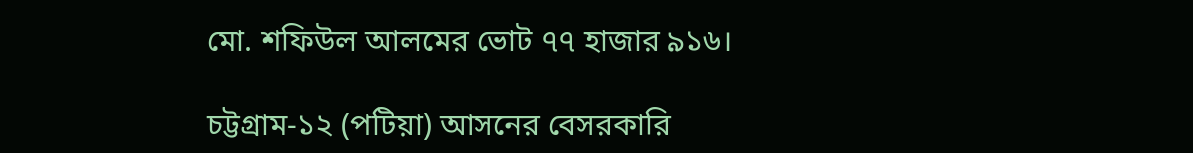মো. শফিউল আলমের ভোট ৭৭ হাজার ৯১৬।

চট্টগ্রাম-১২ (পটিয়া) আসনের বেসরকারি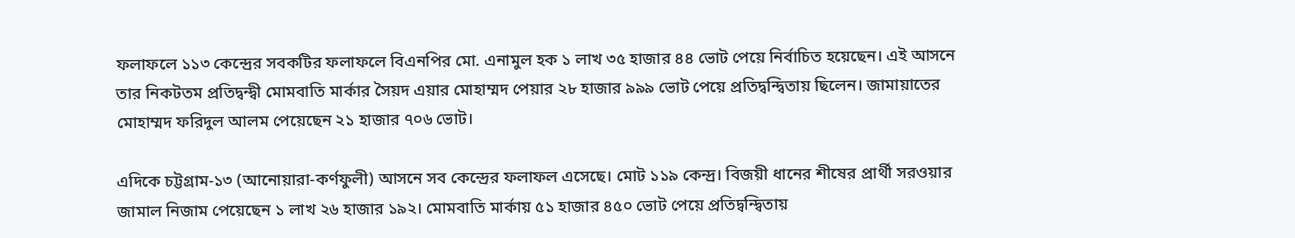ফলাফলে ১১৩ কেন্দ্রের সবকটির ফলাফলে বিএনপির মো. এনামুল হক ১ লাখ ৩৫ হাজার ৪৪ ভোট পেয়ে নির্বাচিত হয়েছেন। এই আসনে তার নিকটতম প্রতিদ্বন্দ্বী মোমবাতি মার্কার সৈয়দ এয়ার মোহাম্মদ পেয়ার ২৮ হাজার ৯৯৯ ভোট পেয়ে প্রতিদ্বন্দ্বিতায় ছিলেন। জামায়াতের মোহাম্মদ ফরিদুল আলম পেয়েছেন ২১ হাজার ৭০৬ ভোট।

এদিকে চট্টগ্রাম-১৩ (আনোয়ারা-কর্ণফুলী) আসনে সব কেন্দ্রের ফলাফল এসেছে। মোট ১১৯ কেন্দ্র। বিজয়ী ধানের শীষের প্রার্থী সরওয়ার জামাল নিজাম পেয়েছেন ১ লাখ ২৬ হাজার ১৯২। মোমবাতি মার্কায় ৫১ হাজার ৪৫০ ভোট পেয়ে প্রতিদ্বন্দ্বিতায়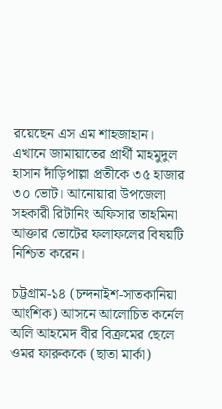রয়েছেন এস এম শাহজাহান। এখানে জামায়াতের প্রার্থী মাহমুদুল হাসান দাঁড়িপাল্লা প্রতীকে ৩৫ হাজার ৩০ ভোট। আনোয়ারা উপজেলা সহকারী রিটানিং অফিসার তাহমিনা আক্তার ভোটের ফলাফলের বিষয়টি নিশ্চিত করেন।

চট্টগ্রাম-১৪ (চন্দনাইশ-সাতকানিয়া আংশিক) আসনে আলোচিত কর্নেল অলি আহমেদ বীর বিক্রমের ছেলে ওমর ফারুককে (ছাতা মার্কা)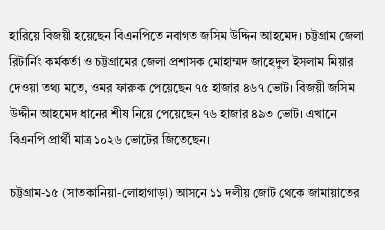হারিয়ে বিজয়ী হয়েছেন বিএনপিতে নবাগত জসিম উদ্দিন আহমেদ। চট্টগ্রাম জেলা রিটার্নিং কর্মকর্তা ও চট্টগ্রামের জেলা প্রশাসক মোহাম্মদ জাহেদুল ইসলাম মিয়ার দেওয়া তথ্য মতে, ওমর ফারুক পেয়েছেন ৭৫ হাজার ৪৬৭ ভোট। বিজয়ী জসিম উদ্দীন আহমেদ ধানের শীষ নিয়ে পেয়েছেন ৭৬ হাজার ৪৯৩ ভোট। এখানে বিএনপি প্রার্থী মাত্র ১০২৬ ভোটের জিতেছেন।

চট্টগ্রাম-১৫ (সাতকানিয়া-লোহাগাড়া) আসনে ১১ দলীয় জোট থেকে জামায়াতের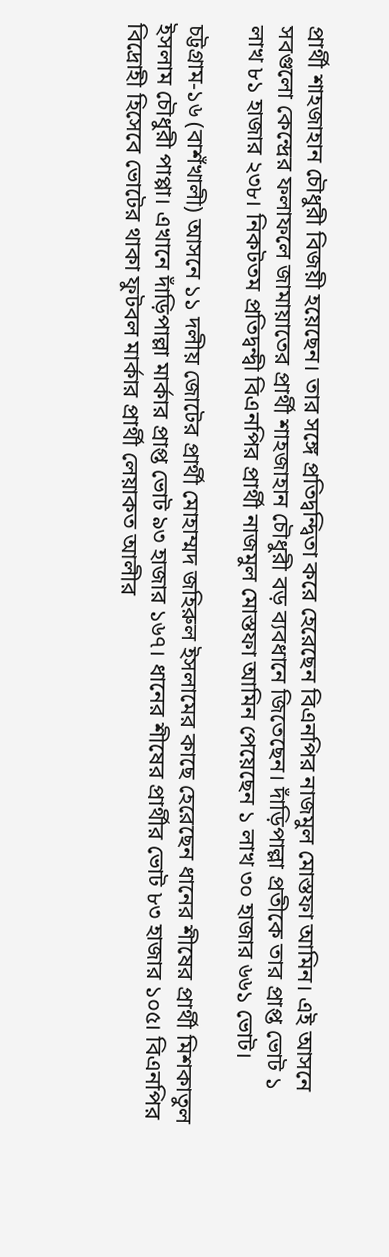প্রার্থী শাহজাহান চৌধুরী বিজয়ী হয়েছেন। তার সঙ্গে প্রতিদ্বন্দ্বিতা করে হেরেছেন বিএনপির নাজমুল মোস্তফা আমিন। এই আসনে সবগুলো কেন্দ্রের ফলাফলে জামায়াতের প্রার্থী শাহজাহান চৌধুরী বড় ব্যবধানে জিতেছেন। দাঁড়িপাল্লা প্রতীকে তার প্রাপ্ত ভোট ১ লাখ ৮১ হাজার ২৩৮। নিকটতম প্রতিদ্বন্দ্বী বিএনপির প্রার্থী নাজমুল মোস্তফা আমিন পেয়েছেন ১ লাখ ৩০ হাজার ৬৬১ ভোট।

চট্টগ্রাম-১৬ (বাশঁখালী) আসনে ১১ দলীয় জোটের প্রার্থী মোহাম্মদ জহিরুল ইসলামের কাছে হেরেছেন ধানের শীষের প্রার্থী মিশকাতুল ইসলাম চৌধুরী পাপ্পা। এখানে দাঁড়িপাল্লা মার্কার প্রাপ্ত ভোট ৯৩ হাজার ১৬৭। ধানের শীষের প্রার্থীর ভোট ৮৩ হাজার ১০৫। বিএনপির বিদ্রোহী হিসেবে ভোটের থাকা ফুটবল মার্কার প্রার্থী লেয়াকত আলীর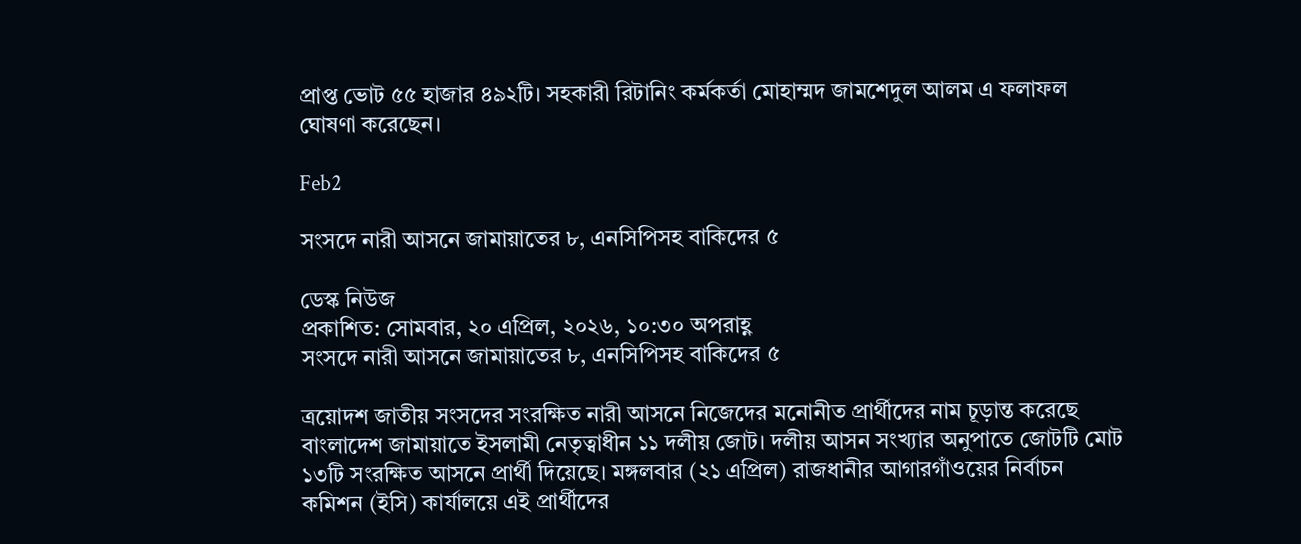প্রাপ্ত ভোট ৫৫ হাজার ৪৯২টি। সহকারী রিটানিং কর্মকর্তা মোহাম্মদ জামশেদুল আলম এ ফলাফল ঘোষণা করেছেন।

Feb2

সংসদে নারী আসনে জামায়াতের ৮, এনসিপিসহ বাকিদের ৫

ডেস্ক নিউজ
প্রকাশিত: সোমবার, ২০ এপ্রিল, ২০২৬, ১০:৩০ অপরাহ্ণ
সংসদে নারী আসনে জামায়াতের ৮, এনসিপিসহ বাকিদের ৫

ত্রয়োদশ জাতীয় সংসদের সংরক্ষিত নারী আসনে নিজেদের মনোনীত প্রার্থীদের নাম চূড়ান্ত করেছে বাংলাদেশ জামায়াতে ইসলামী নেতৃত্বাধীন ১১ দলীয় জোট। দলীয় আসন সংখ্যার অনুপাতে জোটটি মোট ১৩টি সংরক্ষিত আসনে প্রার্থী দিয়েছে। মঙ্গলবার (২১ এপ্রিল) রাজধানীর আগারগাঁওয়ের নির্বাচন কমিশন (ইসি) কার্যালয়ে এই প্রার্থীদের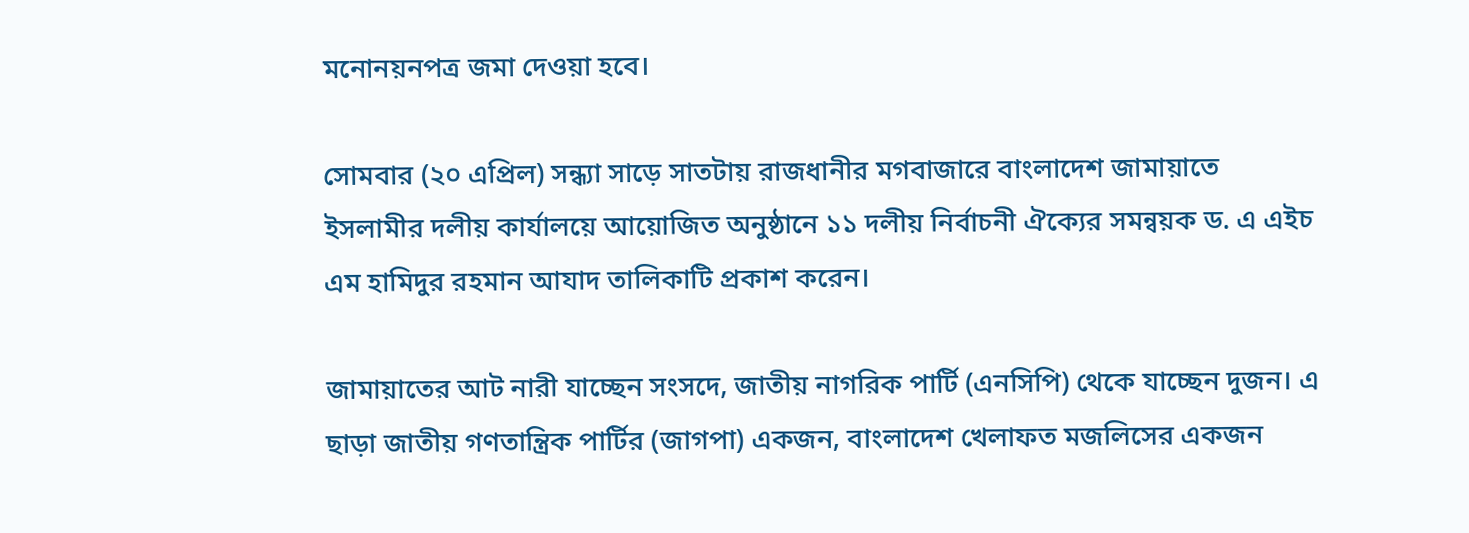মনোনয়নপত্র জমা দেওয়া হবে।

সোমবার (২০ এপ্রিল) সন্ধ্যা সাড়ে সাতটায় রাজধানীর মগবাজারে বাংলাদেশ জামায়াতে ইসলামীর দলীয় কার্যালয়ে আয়োজিত অনুষ্ঠানে ১১ দলীয় নির্বাচনী ঐক্যের সমন্বয়ক ড. এ এইচ এম হামিদুর রহমান আযাদ তালিকাটি প্রকাশ করেন।

জামায়াতের আট নারী যাচ্ছেন সংসদে, জাতীয় নাগরিক পার্টি (এনসিপি) থেকে যাচ্ছেন দুজন। এ ছাড়া জাতীয় গণতান্ত্রিক পার্টির (জাগপা) একজন, বাংলাদেশ খেলাফত মজলিসের একজন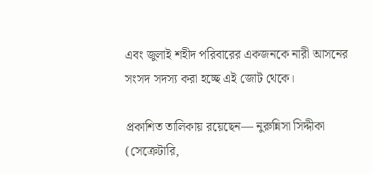এবং জুলাই শহীদ পরিবারের একজনকে নারী আসনের সংসদ সদস্য করা হচ্ছে এই জোট থেকে।

প্রকাশিত তালিকায় রয়েছেন— নুরুন্নিসা সিদ্দীকা (সেক্রেটারি,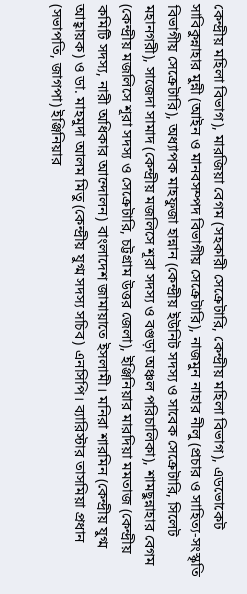কেন্দ্রীয় মহিলা বিভাগ), মারজিয়া বেগম (সহকারী সেক্রেটারি, কেন্দ্রীয় মহিলা বিভাগ), এডভোকেট সাবিকুন্নাহার মুন্নী (আইন ও মানবসম্পদ বিভাগীয় সেক্রেটারি), নাজমুন নাহার নীলু (প্রচার ও সাহিত্য-সংস্কৃতি বিভাগীয় সেক্রেটারি), অধ্যাপক মাহফুজা হান্নান (কেন্দ্রীয় ইউনিট সদস্য ও সাবেক সেক্রেটারি, সিলেট মহানগরী), সাজেদা সামাদ (কেন্দ্রীয় মজলিসে শূরা সদস্য ও বগুড়া অঞ্চল পরিচালিকা), শামছুন্নাহার বেগম (কেন্দ্রীয় মজলিসে শূরা সদস্য ও সেক্রেটারি, চট্টগ্রাম উত্তর জেলা), ইঞ্জিনিয়ার মারদিয়া মমতাজ (কেন্দ্রীয় কমিটি সদস্য, নারী অধিকার আন্দোলন) বাংলাদেশ জামায়াতে ইসলামী। মনিরা শারমিন (কেন্দ্রীয় যুগ্ম আহ্বায়ক) ও ডা. মাহমুদা আলম মিতু (কেন্দ্রীয় যুগ্ম সদস্য সচিব) এনসিপি। ব্যারিস্টার তাসমিয়া প্রধান (সভাপতি, জাগপা) ইঞ্জিনিয়ার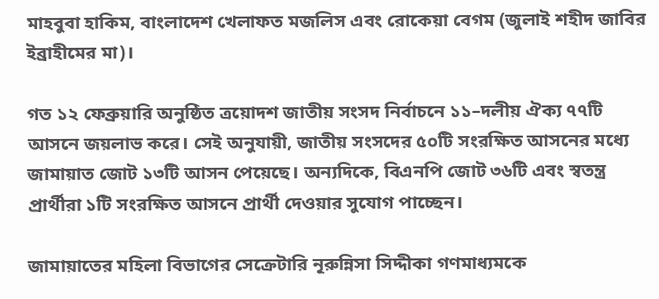মাহবুবা হাকিম, বাংলাদেশ খেলাফত মজলিস এবং রোকেয়া বেগম (জুলাই শহীদ জাবির ইব্রাহীমের মা)।

গত ১২ ফেব্রুয়ারি অনুষ্ঠিত ত্রয়োদশ জাতীয় সংসদ নির্বাচনে ১১–দলীয় ঐক্য ৭৭টি আসনে জয়লাভ করে। সেই অনুযায়ী, জাতীয় সংসদের ৫০টি সংরক্ষিত আসনের মধ্যে জামায়াত জোট ১৩টি আসন পেয়েছে। অন্যদিকে, বিএনপি জোট ৩৬টি এবং স্বতন্ত্র প্রার্থীরা ১টি সংরক্ষিত আসনে প্রার্থী দেওয়ার সুযোগ পাচ্ছেন।

জামায়াতের মহিলা বিভাগের সেক্রেটারি নূরুন্নিসা সিদ্দীকা গণমাধ্যমকে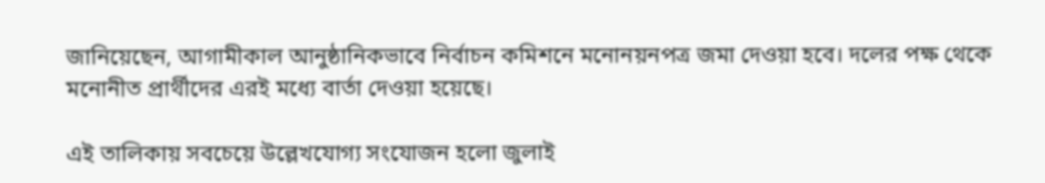জানিয়েছেন, আগামীকাল আনুষ্ঠানিকভাবে নির্বাচন কমিশনে মনোনয়নপত্র জমা দেওয়া হবে। দলের পক্ষ থেকে মনোনীত প্রার্থীদের এরই মধ্যে বার্তা দেওয়া হয়েছে।

এই তালিকায় সবচেয়ে উল্লেখযোগ্য সংযোজন হলো জুলাই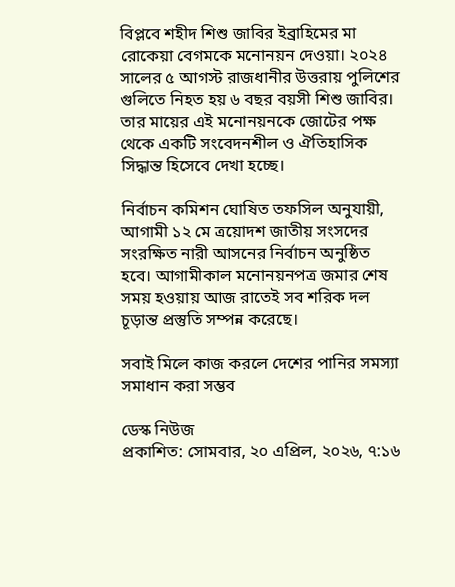বিপ্লবে শহীদ শিশু জাবির ইব্রাহিমের মা রোকেয়া বেগমকে মনোনয়ন দেওয়া। ২০২৪ সালের ৫ আগস্ট রাজধানীর উত্তরায় পুলিশের গুলিতে নিহত হয় ৬ বছর বয়সী শিশু জাবির। তার মায়ের এই মনোনয়নকে জোটের পক্ষ থেকে একটি সংবেদনশীল ও ঐতিহাসিক সিদ্ধান্ত হিসেবে দেখা হচ্ছে।

নির্বাচন কমিশন ঘোষিত তফসিল অনুযায়ী, আগামী ১২ মে ত্রয়োদশ জাতীয় সংসদের সংরক্ষিত নারী আসনের নির্বাচন অনুষ্ঠিত হবে। আগামীকাল মনোনয়নপত্র জমার শেষ সময় হওয়ায় আজ রাতেই সব শরিক দল চূড়ান্ত প্রস্তুতি সম্পন্ন করেছে।

সবাই মিলে কাজ করলে দেশের পানির সমস্যা সমাধান করা সম্ভব

ডেস্ক নিউজ
প্রকাশিত: সোমবার, ২০ এপ্রিল, ২০২৬, ৭:১৬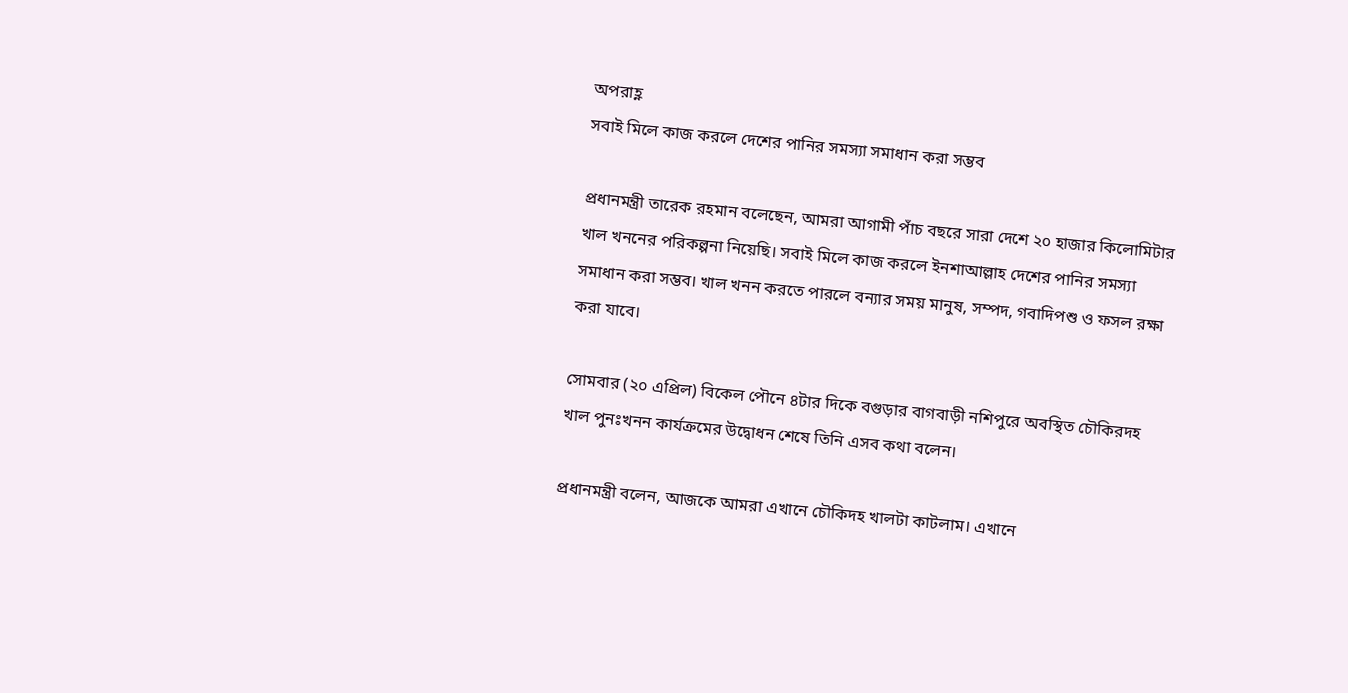অপরাহ্ণ
সবাই মিলে কাজ করলে দেশের পানির সমস্যা সমাধান করা সম্ভব

প্রধানমন্ত্রী তারেক রহমান বলেছেন, আমরা আগামী পাঁচ বছরে সারা দেশে ২০ হাজার কিলোমিটার খাল খননের পরিকল্পনা নিয়েছি। সবাই মিলে কাজ করলে ইনশাআল্লাহ দেশের পানির সমস্যা সমাধান করা সম্ভব। খাল খনন করতে পারলে বন্যার সময় মানুষ, সম্পদ, গবাদিপশু ও ফসল রক্ষা করা যাবে।

সোমবার (২০ এপ্রিল) বিকেল পৌনে ৪টার দিকে বগুড়ার বাগবাড়ী নশিপুরে অবস্থিত চৌকিরদহ খাল পুনঃখনন কার্যক্রমের উদ্বোধন শেষে তিনি এসব কথা বলেন।

প্রধানমন্ত্রী বলেন, আজকে আমরা এখানে চৌকিদহ খালটা কাটলাম। এখানে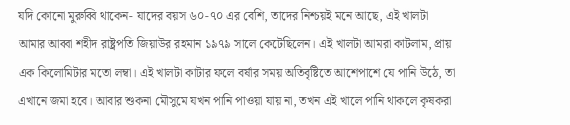যদি কোনো মুরুব্বি থাকেন- যাদের বয়স ৬০-৭০ এর বেশি, তাদের নিশ্চয়ই মনে আছে, এই খালটা আমার আব্বা শহীদ রাষ্ট্রপতি জিয়াউর রহমান ১৯৭৯ সালে কেটেছিলেন। এই খালটা আমরা কাটলাম, প্রায় এক কিলোমিটার মতো লম্বা। এই খালটা কাটার ফলে বর্ষার সময় অতিবৃষ্টিতে আশেপাশে যে পানি উঠে, তা এখানে জমা হবে। আবার শুকনা মৌসুমে যখন পানি পাওয়া যায় না, তখন এই খালে পানি থাকলে কৃষকরা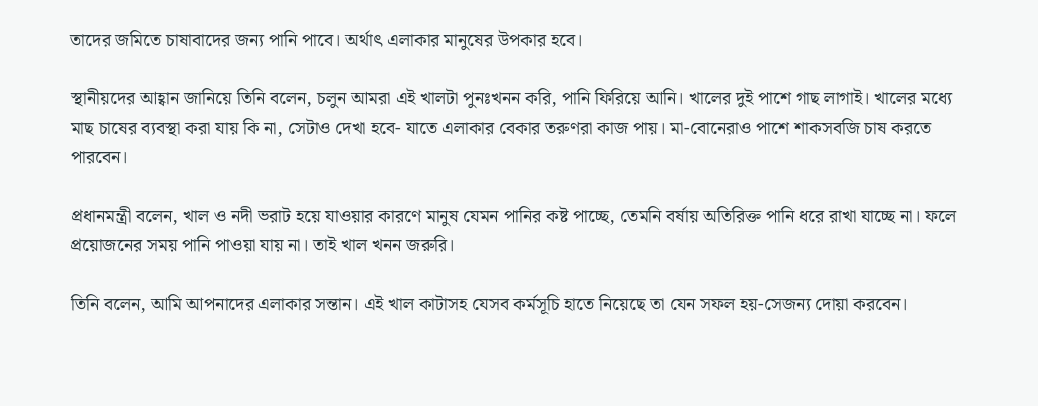তাদের জমিতে চাষাবাদের জন্য পানি পাবে। অর্থাৎ এলাকার মানুষের উপকার হবে।

স্থানীয়দের আহ্বান জানিয়ে তিনি বলেন, চলুন আমরা এই খালটা পুনঃখনন করি, পানি ফিরিয়ে আনি। খালের দুই পাশে গাছ লাগাই। খালের মধ্যে মাছ চাষের ব্যবস্থা করা যায় কি না, সেটাও দেখা হবে- যাতে এলাকার বেকার তরুণরা কাজ পায়। মা-বোনেরাও পাশে শাকসবজি চাষ করতে পারবেন।

প্রধানমন্ত্রী বলেন, খাল ও নদী ভরাট হয়ে যাওয়ার কারণে মানুষ যেমন পানির কষ্ট পাচ্ছে, তেমনি বর্ষায় অতিরিক্ত পানি ধরে রাখা যাচ্ছে না। ফলে প্রয়োজনের সময় পানি পাওয়া যায় না। তাই খাল খনন জরুরি।

তিনি বলেন, আমি আপনাদের এলাকার সন্তান। এই খাল কাটাসহ যেসব কর্মসূচি হাতে নিয়েছে তা যেন সফল হয়-সেজন্য দোয়া করবেন।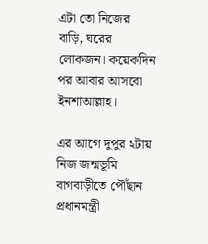এটা তো নিজের বাড়ি, ঘরের লোকজন। কয়েকদিন পর আবার আসবো ইনশাআল্লাহ।

এর আগে দুপুর ২টায় নিজ জন্মভূমি বাগবাড়ীতে পৌঁছান প্রধানমন্ত্রী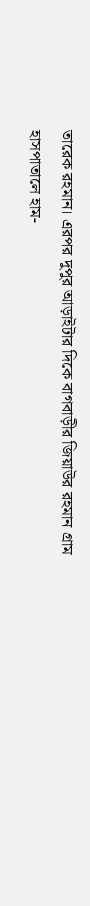তারেক রহমান। এরপর দুপুর আড়াইটার দিকে বাগবাড়ীর জিয়াউর রহমান গ্রাম হাসপাতালে হাম-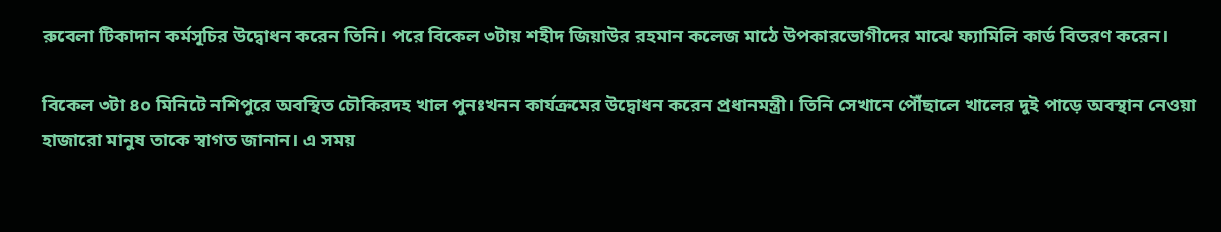রুবেলা টিকাদান কর্মসূচির উদ্বোধন করেন তিনি। পরে বিকেল ৩টায় শহীদ জিয়াউর রহমান কলেজ মাঠে উপকারভোগীদের মাঝে ফ্যামিলি কার্ড বিতরণ করেন।

বিকেল ৩টা ৪০ মিনিটে নশিপুরে অবস্থিত চৌকিরদহ খাল পুনঃখনন কার্যক্রমের উদ্বোধন করেন প্রধানমন্ত্রী। তিনি সেখানে পৌঁছালে খালের দুই পাড়ে অবস্থান নেওয়া হাজারো মানুষ তাকে স্বাগত জানান। এ সময়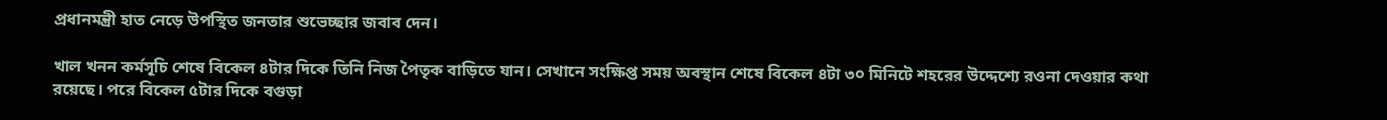প্রধানমন্ত্রী হাত নেড়ে উপস্থিত জনতার শুভেচ্ছার জবাব দেন।

খাল খনন কর্মসূচি শেষে বিকেল ৪টার দিকে তিনি নিজ পৈতৃক বাড়িতে যান। সেখানে সংক্ষিপ্ত সময় অবস্থান শেষে বিকেল ৪টা ৩০ মিনিটে শহরের উদ্দেশ্যে রওনা দেওয়ার কথা রয়েছে। পরে বিকেল ৫টার দিকে বগুড়া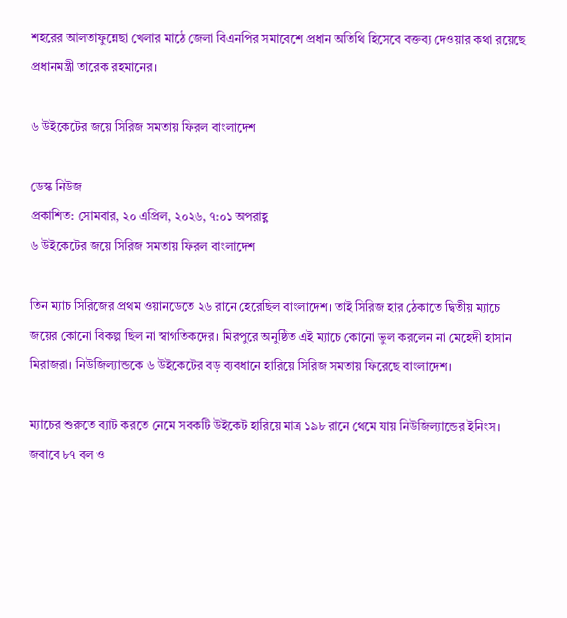শহরের আলতাফুন্নেছা খেলার মাঠে জেলা বিএনপির সমাবেশে প্রধান অতিথি হিসেবে বক্তব্য দেওয়ার কথা রয়েছে প্রধানমন্ত্রী তারেক রহমানের।

৬ উইকেটের জয়ে সিরিজ সমতায় ফিরল বাংলাদেশ

ডেস্ক নিউজ
প্রকাশিত: সোমবার, ২০ এপ্রিল, ২০২৬, ৭:০১ অপরাহ্ণ
৬ উইকেটের জয়ে সিরিজ সমতায় ফিরল বাংলাদেশ

তিন ম্যাচ সিরিজের প্রথম ওয়ানডেতে ২৬ রানে হেরেছিল বাংলাদেশ। তাই সিরিজ হার ঠেকাতে দ্বিতীয় ম্যাচে জয়ের কোনো বিকল্প ছিল না স্বাগতিকদের। মিরপুরে অনুষ্ঠিত এই ম্যাচে কোনো ভুল করলেন না মেহেদী হাসান মিরাজরা। নিউজিল্যান্ডকে ৬ উইকেটের বড় ব্যবধানে হারিয়ে সিরিজ সমতায় ফিরেছে বাংলাদেশ।

ম্যাচের শুরুতে ব্যাট করতে নেমে সবকটি উইকেট হারিয়ে মাত্র ১৯৮ রানে থেমে যায় নিউজিল্যান্ডের ইনিংস। জবাবে ৮৭ বল ও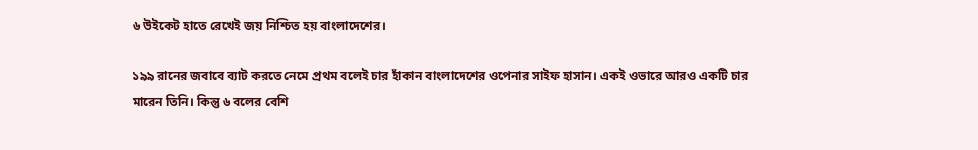৬ উইকেট হাতে রেখেই জয় নিশ্চিত হয় বাংলাদেশের।

১৯৯ রানের জবাবে ব্যাট করতে নেমে প্রথম বলেই চার হাঁকান বাংলাদেশের ওপেনার সাইফ হাসান। একই ওভারে আরও একটি চার মারেন তিনি। কিন্তু ৬ বলের বেশি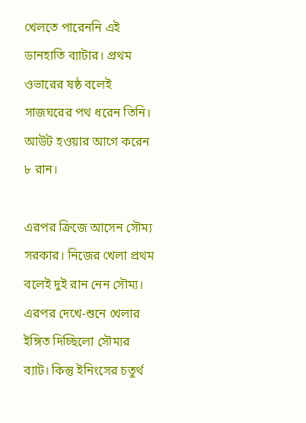খেলতে পারেননি এই ডানহাতি ব্যাটার। প্রথম ওভারের ষষ্ঠ বলেই সাজঘরের পথ ধরেন তিনি। আউট হওয়ার আগে করেন ৮ রান।

এরপর ক্রিজে আসেন সৌম্য সরকার। নিজের খেলা প্রথম বলেই দুই রান নেন সৌম্য। এরপর দেখে-শুনে খেলার ইঙ্গিত দিচ্ছিলো সৌম্যর ব্যাট। কিন্তু ইনিংসের চতুর্থ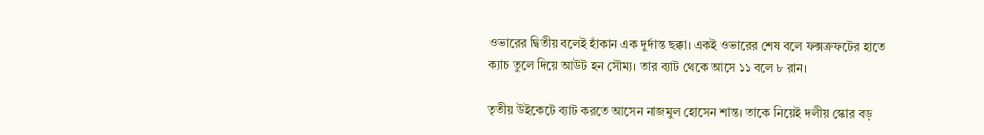ওভারের দ্বিতীয় বলেই হাঁকান এক দুর্দান্ত ছক্কা। একই ওভারের শেষ বলে ফক্সক্রফটের হাতে ক্যাচ তুলে দিয়ে আউট হন সৌম্য। তার ব্যাট থেকে আসে ১১ বলে ৮ রান।

তৃতীয় উইকেটে ব্যাট করতে আসেন নাজমুল হোসেন শান্ত। তাকে নিয়েই দলীয় স্কোর বড়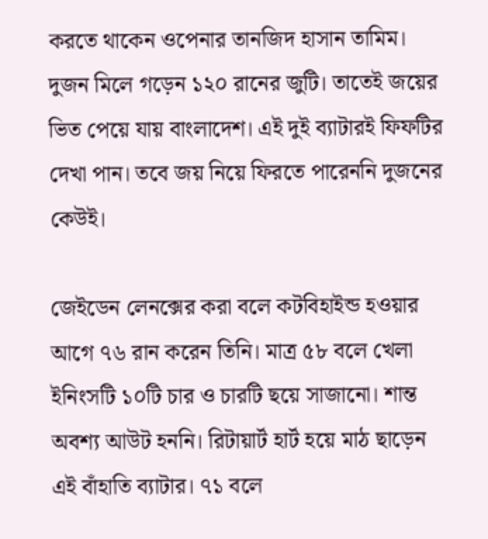করতে থাকেন ওপেনার তানজিদ হাসান তামিম। দুজন মিলে গড়েন ১২০ রানের জুটি। তাতেই জয়ের ভিত পেয়ে যায় বাংলাদেশ। এই দুই ব্যাটারই ফিফটির দেখা পান। তবে জয় নিয়ে ফিরতে পারেননি দুজনের কেউই।

জেইডেন লেনক্সের করা বলে কটবিহাইন্ড হওয়ার আগে ৭৬ রান করেন তিনি। মাত্র ৫৮ বলে খেলা ইনিংসটি ১০টি চার ও চারটি ছয়ে সাজানো। শান্ত অবশ্য আউট হননি। রিটায়ার্ট হার্ট হয়ে মাঠ ছাড়েন এই বাঁহাতি ব্যাটার। ৭১ বলে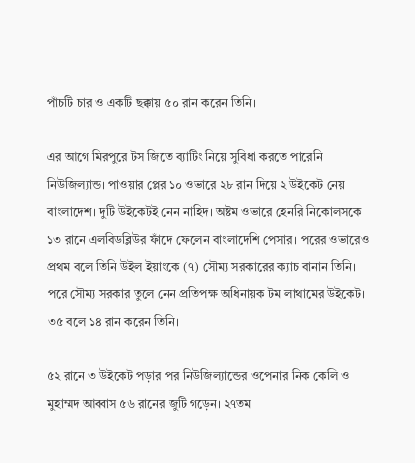পাঁচটি চার ও একটি ছক্কায় ৫০ রান করেন তিনি।

এর আগে মিরপুরে টস জিতে ব্যাটিং নিয়ে সুবিধা করতে পারেনি নিউজিল্যান্ড। পাওয়ার প্লের ১০ ওভারে ২৮ রান দিয়ে ২ উইকেট নেয় বাংলাদেশ। দুটি উইকেটই নেন নাহিদ। অষ্টম ওভারে হেনরি নিকোলসকে ১৩ রানে এলবিডব্লিউর ফাঁদে ফেলেন বাংলাদেশি পেসার। পরের ওভারেও প্রথম বলে তিনি উইল ইয়াংকে (৭) সৌম্য সরকারের ক্যাচ বানান তিনি। পরে সৌম্য সরকার তুলে নেন প্রতিপক্ষ অধিনায়ক টম লাথামের উইকেট। ৩৫ বলে ১৪ রান করেন তিনি।

৫২ রানে ৩ উইকেট পড়ার পর নিউজিল্যান্ডের ওপেনার নিক কেলি ও মুহাম্মদ আব্বাস ৫৬ রানের জুটি গড়েন। ২৭তম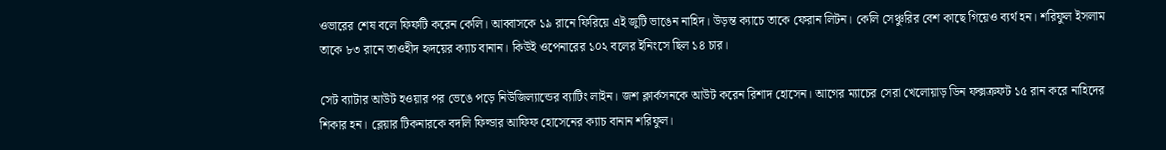ওভারের শেষ বলে ফিফটি করেন কেলি। আব্বাসকে ১৯ রানে ফিরিয়ে এই জুটি ভাঙেন নাহিদ। উড়ন্ত ক্যাচে তাকে ফেরান লিটন। কেলি সেঞ্চুরির বেশ কাছে গিয়েও ব্যর্থ হন। শরিফুল ইসলাম তাকে ৮৩ রানে তাওহীদ হৃদয়ের ক্যাচ বানান। কিউই ওপেনারের ১০২ বলের ইনিংসে ছিল ১৪ চার।

সেট ব্যাটার আউট হওয়ার পর ভেঙে পড়ে নিউজিল্যান্ডের ব্যাটিং লাইন। জশ ক্লার্কসনকে আউট করেন রিশাদ হোসেন। আগের ম্যাচের সেরা খেলোয়াড় ডিন ফক্সক্রফট ১৫ রান করে নাহিদের শিকার হন। ব্লেয়ার টিকনারকে বদলি ফিল্ডার আফিফ হোসেনের ক্যাচ বানান শরিফুল।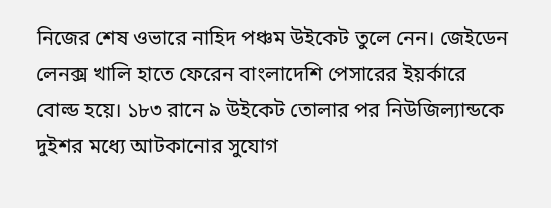নিজের শেষ ওভারে নাহিদ পঞ্চম উইকেট তুলে নেন। জেইডেন লেনক্স খালি হাতে ফেরেন বাংলাদেশি পেসারের ইয়র্কারে বোল্ড হয়ে। ১৮৩ রানে ৯ উইকেট তোলার পর নিউজিল্যান্ডকে দুইশর মধ্যে আটকানোর সুযোগ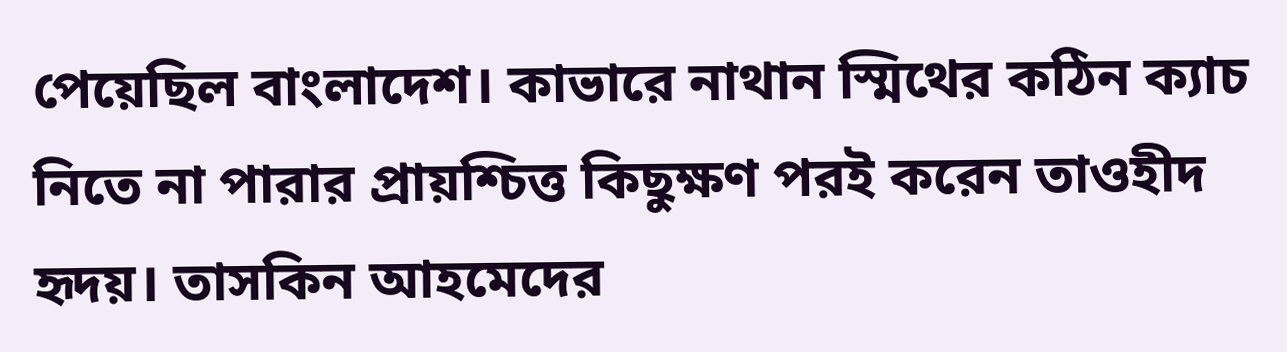পেয়েছিল বাংলাদেশ। কাভারে নাথান স্মিথের কঠিন ক্যাচ নিতে না পারার প্রায়শ্চিত্ত কিছুক্ষণ পরই করেন তাওহীদ হৃদয়। তাসকিন আহমেদের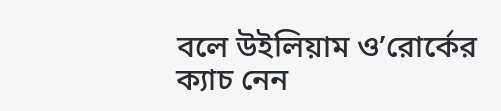বলে উইলিয়াম ও’রোর্কের ক্যাচ নেন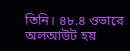তিনি। ৪৮.৪ ওভারে অলআউট হয়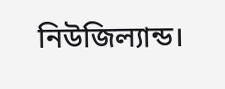নিউজিল্যান্ড।